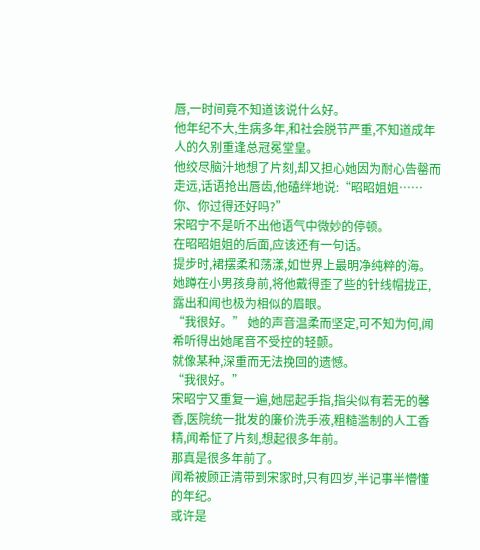唇,一时间竟不知道该说什么好。
他年纪不大,生病多年,和社会脱节严重,不知道成年人的久别重逢总冠冕堂皇。
他绞尽脑汁地想了片刻,却又担心她因为耐心告罄而走远,话语抢出唇齿,他磕绊地说:“昭昭姐姐……你、你过得还好吗?”
宋昭宁不是听不出他语气中微妙的停顿。
在昭昭姐姐的后面,应该还有一句话。
提步时,裙摆柔和荡漾,如世界上最明净纯粹的海。
她蹲在小男孩身前,将他戴得歪了些的针线帽拢正,露出和闻也极为相似的眉眼。
“我很好。” 她的声音温柔而坚定,可不知为何,闻希听得出她尾音不受控的轻颤。
就像某种,深重而无法挽回的遗憾。
“我很好。”
宋昭宁又重复一遍,她屈起手指,指尖似有若无的馨香,医院统一批发的廉价洗手液,粗糙滥制的人工香精,闻希怔了片刻,想起很多年前。
那真是很多年前了。
闻希被顾正清带到宋家时,只有四岁,半记事半懵懂的年纪。
或许是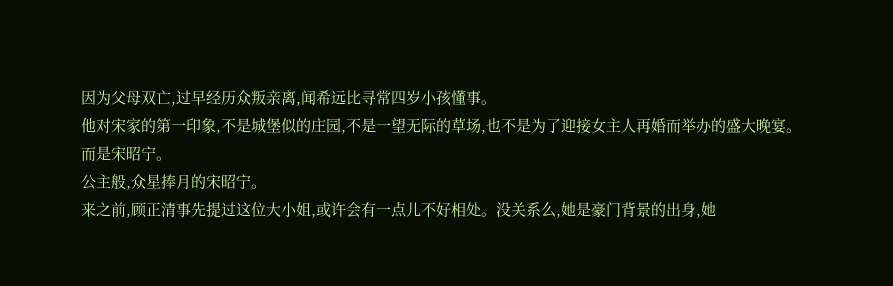因为父母双亡,过早经历众叛亲离,闻希远比寻常四岁小孩懂事。
他对宋家的第一印象,不是城堡似的庄园,不是一望无际的草场,也不是为了迎接女主人再婚而举办的盛大晚宴。
而是宋昭宁。
公主般,众星捧月的宋昭宁。
来之前,顾正清事先提过这位大小姐,或许会有一点儿不好相处。没关系么,她是豪门背景的出身,她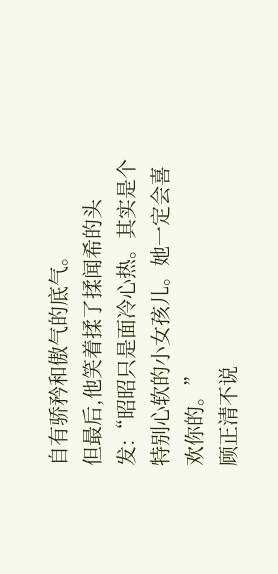自有骄矜和傲气的底气。
但最后,他笑着揉了揉闻希的头发:“昭昭只是面冷心热。其实是个特别心软的小女孩儿。她一定会喜欢你的。”
顾正清不说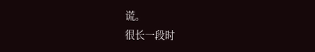谎。
很长一段时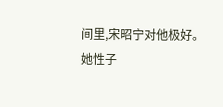间里,宋昭宁对他极好。
她性子